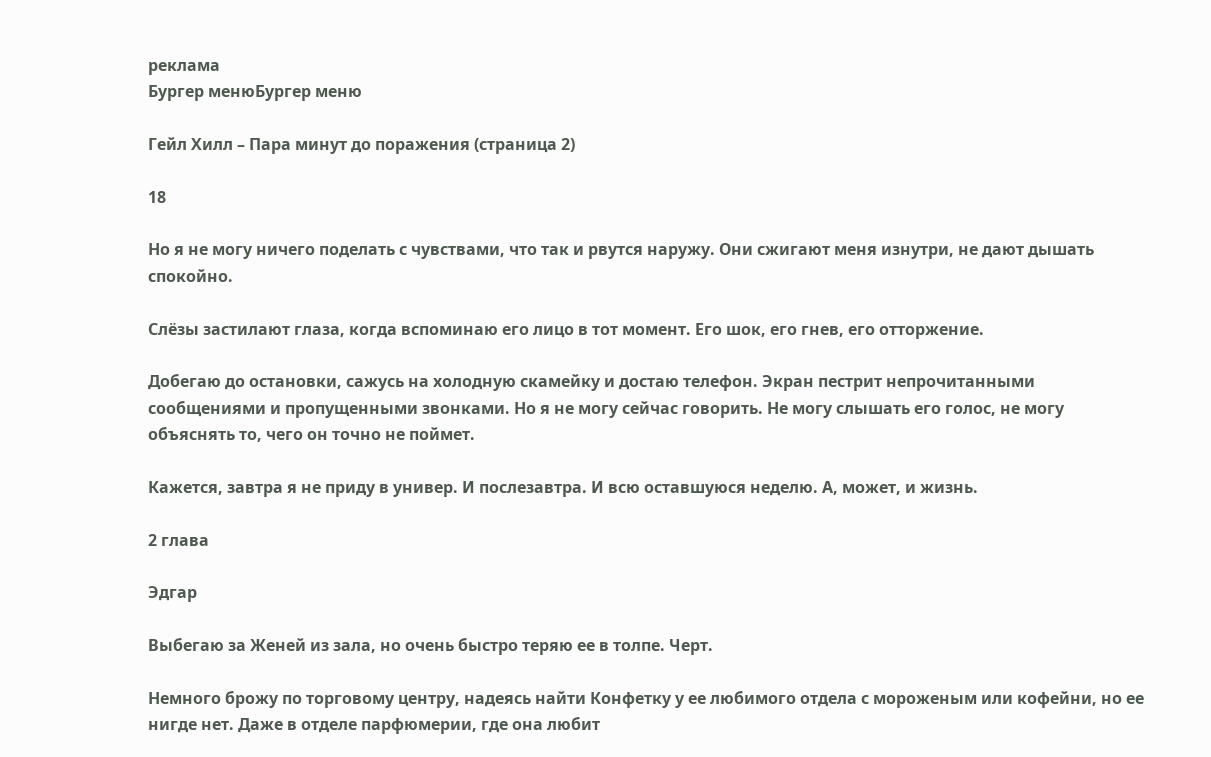реклама
Бургер менюБургер меню

Гейл Хилл – Пара минут до поражения (страница 2)

18

Но я не могу ничего поделать с чувствами, что так и рвутся наружу. Они сжигают меня изнутри, не дают дышать спокойно.

Слёзы застилают глаза, когда вспоминаю его лицо в тот момент. Его шок, его гнев, его отторжение.

Добегаю до остановки, сажусь на холодную скамейку и достаю телефон. Экран пестрит непрочитанными сообщениями и пропущенными звонками. Но я не могу сейчас говорить. Не могу слышать его голос, не могу объяснять то, чего он точно не поймет.

Кажется, завтра я не приду в универ. И послезавтра. И всю оставшуюся неделю. А, может, и жизнь.

2 глава

Эдгар

Выбегаю за Женей из зала, но очень быстро теряю ее в толпе. Черт.

Немного брожу по торговому центру, надеясь найти Конфетку у ее любимого отдела с мороженым или кофейни, но ее нигде нет. Даже в отделе парфюмерии, где она любит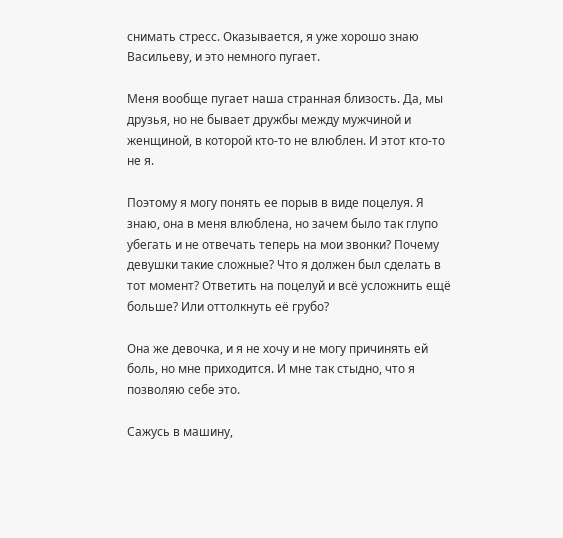снимать стресс. Оказывается, я уже хорошо знаю Васильеву, и это немного пугает.

Меня вообще пугает наша странная близость. Да, мы друзья, но не бывает дружбы между мужчиной и женщиной, в которой кто-то не влюблен. И этот кто-то не я.

Поэтому я могу понять ее порыв в виде поцелуя. Я знаю, она в меня влюблена, но зачем было так глупо убегать и не отвечать теперь на мои звонки? Почему девушки такие сложные? Что я должен был сделать в тот момент? Ответить на поцелуй и всё усложнить ещё больше? Или оттолкнуть её грубо?

Она же девочка, и я не хочу и не могу причинять ей боль, но мне приходится. И мне так стыдно, что я позволяю себе это.

Сажусь в машину,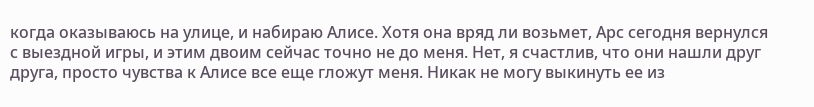когда оказываюсь на улице, и набираю Алисе. Хотя она вряд ли возьмет, Арс сегодня вернулся с выездной игры, и этим двоим сейчас точно не до меня. Нет, я счастлив, что они нашли друг друга, просто чувства к Алисе все еще гложут меня. Никак не могу выкинуть ее из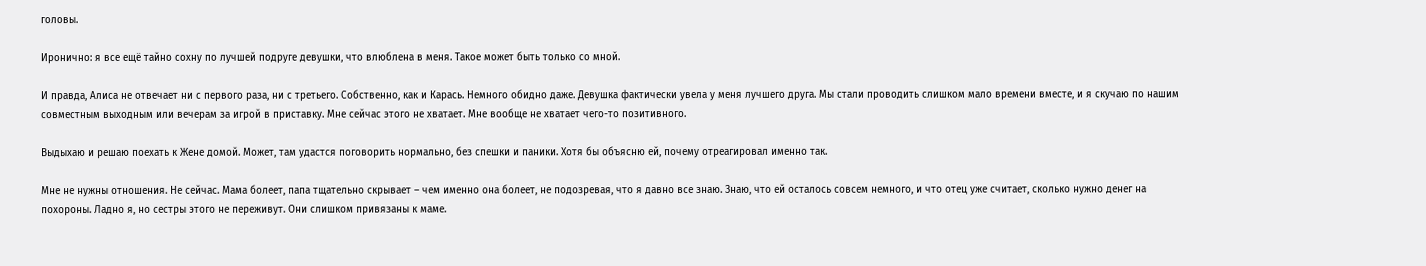головы.

Иронично: я все ещё тайно сохну по лучшей подруге девушки, что влюблена в меня. Такое может быть только со мной.

И правда, Алиса не отвечает ни с первого раза, ни с третьего. Собственно, как и Карась. Немного обидно даже. Девушка фактически увела у меня лучшего друга. Мы стали проводить слишком мало времени вместе, и я скучаю по нашим совместным выходным или вечерам за игрой в приставку. Мне сейчас этого не хватает. Мне вообще не хватает чего-то позитивного.

Выдыхаю и решаю поехать к Жене домой. Может, там удастся поговорить нормально, без спешки и паники. Хотя бы объясню ей, почему отреагировал именно так.

Мне не нужны отношения. Не сейчас. Мама болеет, папа тщательно скрывает – чем именно она болеет, не подозревая, что я давно все знаю. Знаю, что ей осталось совсем немного, и что отец уже считает, сколько нужно денег на похороны. Ладно я, но сестры этого не переживут. Они слишком привязаны к маме.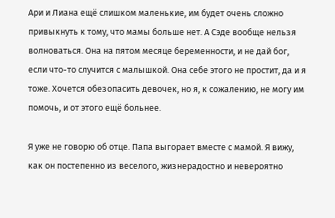Ари и Лиана ещё слишком маленькие, им будет очень сложно привыкнуть к тому, что мамы больше нет. А Сэде вообще нельзя волноваться. Она на пятом месяце беременности, и не дай бог, если что-то случится с малышкой. Она себе этого не простит, да и я тоже. Хочется обезопасить девочек, но я, к сожалению, не могу им помочь, и от этого ещё больнее.

Я уже не говорю об отце. Папа выгорает вместе с мамой. Я вижу, как он постепенно из веселого, жизнерадостно и невероятно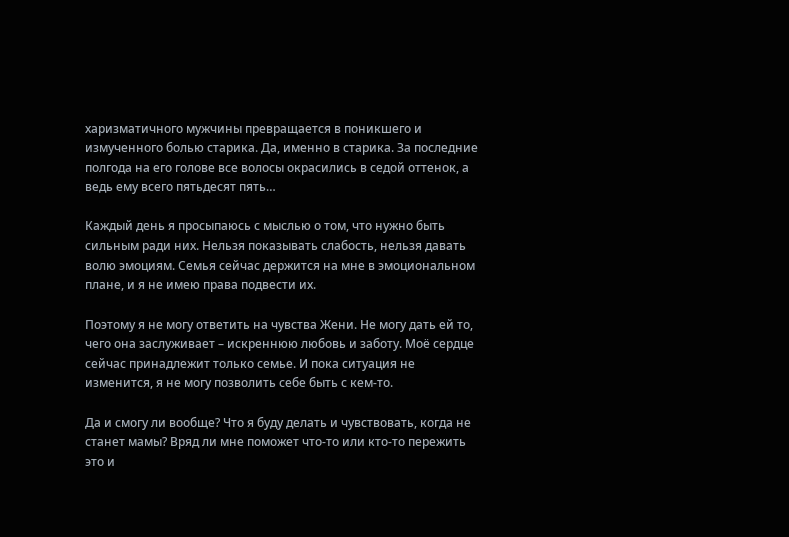харизматичного мужчины превращается в поникшего и измученного болью старика. Да, именно в старика. За последние полгода на его голове все волосы окрасились в седой оттенок, а ведь ему всего пятьдесят пять…

Каждый день я просыпаюсь с мыслью о том, что нужно быть сильным ради них. Нельзя показывать слабость, нельзя давать волю эмоциям. Семья сейчас держится на мне в эмоциональном плане, и я не имею права подвести их.

Поэтому я не могу ответить на чувства Жени. Не могу дать ей то, чего она заслуживает – искреннюю любовь и заботу. Моё сердце сейчас принадлежит только семье. И пока ситуация не изменится, я не могу позволить себе быть с кем-то.

Да и смогу ли вообще? Что я буду делать и чувствовать, когда не станет мамы? Вряд ли мне поможет что-то или кто-то пережить это и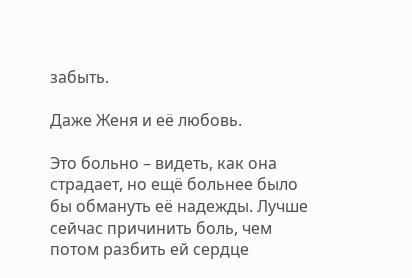забыть.

Даже Женя и её любовь.

Это больно – видеть, как она страдает, но ещё больнее было бы обмануть её надежды. Лучше сейчас причинить боль, чем потом разбить ей сердце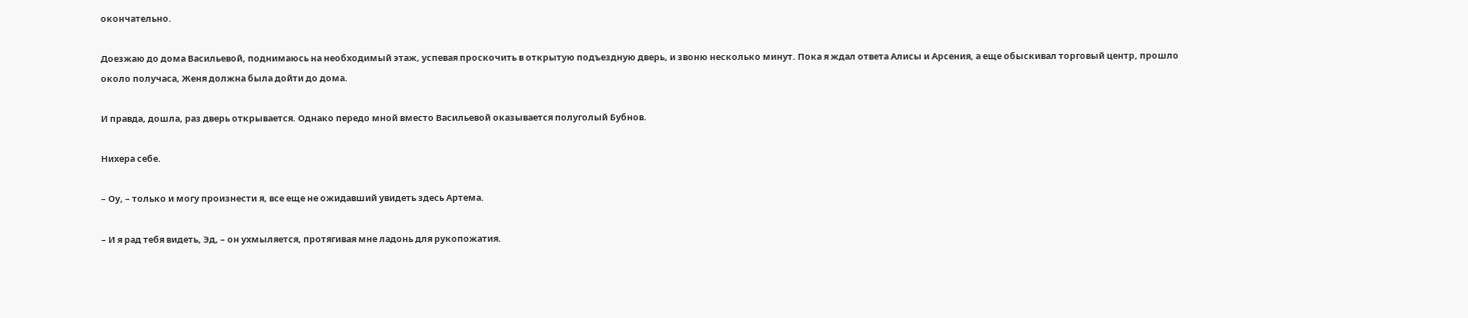окончательно.

Доезжаю до дома Васильевой, поднимаюсь на необходимый этаж, успевая проскочить в открытую подъездную дверь, и звоню несколько минут. Пока я ждал ответа Алисы и Арсения, а еще обыскивал торговый центр, прошло около получаса, Женя должна была дойти до дома.

И правда, дошла, раз дверь открывается. Однако передо мной вместо Васильевой оказывается полуголый Бубнов.

Нихера себе.

– Оу, – только и могу произнести я, все еще не ожидавший увидеть здесь Артема.

– И я рад тебя видеть, Эд, – он ухмыляется, протягивая мне ладонь для рукопожатия.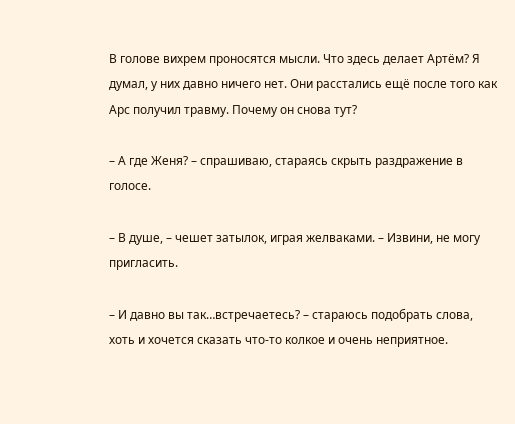В голове вихрем проносятся мысли. Что здесь делает Артём? Я думал, у них давно ничего нет. Они расстались ещё после того как Арс получил травму. Почему он снова тут?

– А где Женя? – спрашиваю, стараясь скрыть раздражение в голосе.

– В душе, – чешет затылок, играя желваками. – Извини, не могу пригласить.

– И давно вы так…встречаетесь? – стараюсь подобрать слова, хоть и хочется сказать что-то колкое и очень неприятное.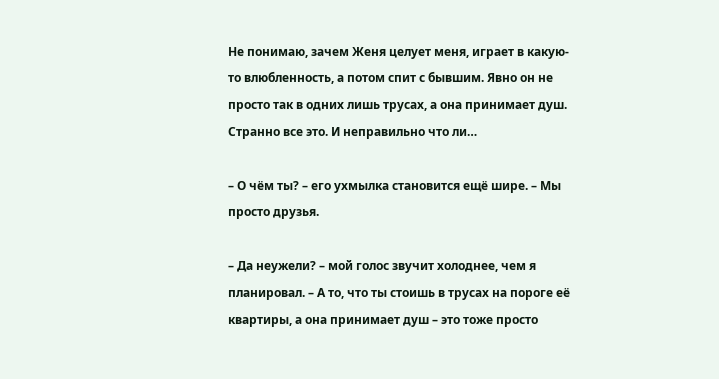Не понимаю, зачем Женя целует меня, играет в какую-то влюбленность, а потом спит с бывшим. Явно он не просто так в одних лишь трусах, а она принимает душ. Странно все это. И неправильно что ли…

– О чём ты? – его ухмылка становится ещё шире. – Мы просто друзья.

– Да неужели? – мой голос звучит холоднее, чем я планировал. – А то, что ты стоишь в трусах на пороге её квартиры, а она принимает душ – это тоже просто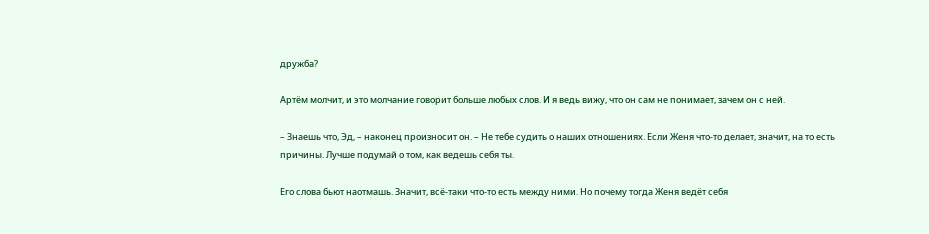дружба?

Артём молчит, и это молчание говорит больше любых слов. И я ведь вижу, что он сам не понимает, зачем он с ней.

– Знаешь что, Эд, – наконец произносит он. – Не тебе судить о наших отношениях. Если Женя что-то делает, значит, на то есть причины. Лучше подумай о том, как ведешь себя ты.

Его слова бьют наотмашь. Значит, всё-таки что-то есть между ними. Но почему тогда Женя ведёт себя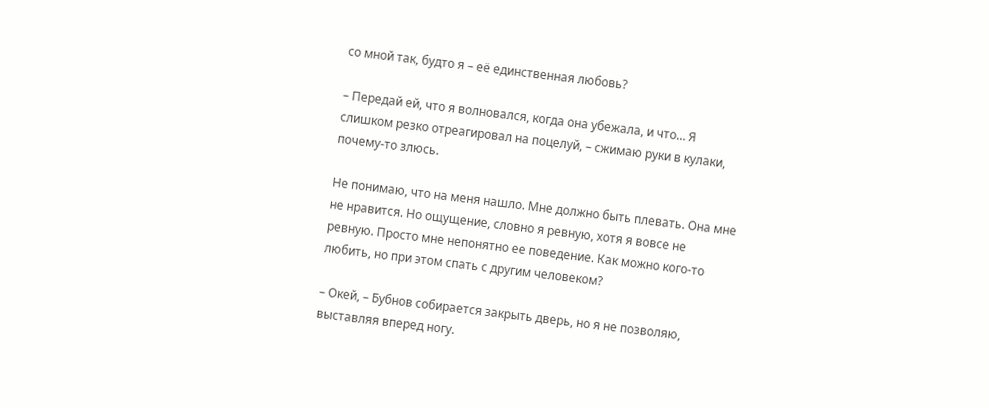со мной так, будто я – её единственная любовь?

– Передай ей, что я волновался, когда она убежала, и что… Я слишком резко отреагировал на поцелуй, – сжимаю руки в кулаки, почему-то злюсь.

Не понимаю, что на меня нашло. Мне должно быть плевать. Она мне не нравится. Но ощущение, словно я ревную, хотя я вовсе не ревную. Просто мне непонятно ее поведение. Как можно кого-то любить, но при этом спать с другим человеком?

– Окей, – Бубнов собирается закрыть дверь, но я не позволяю, выставляя вперед ногу.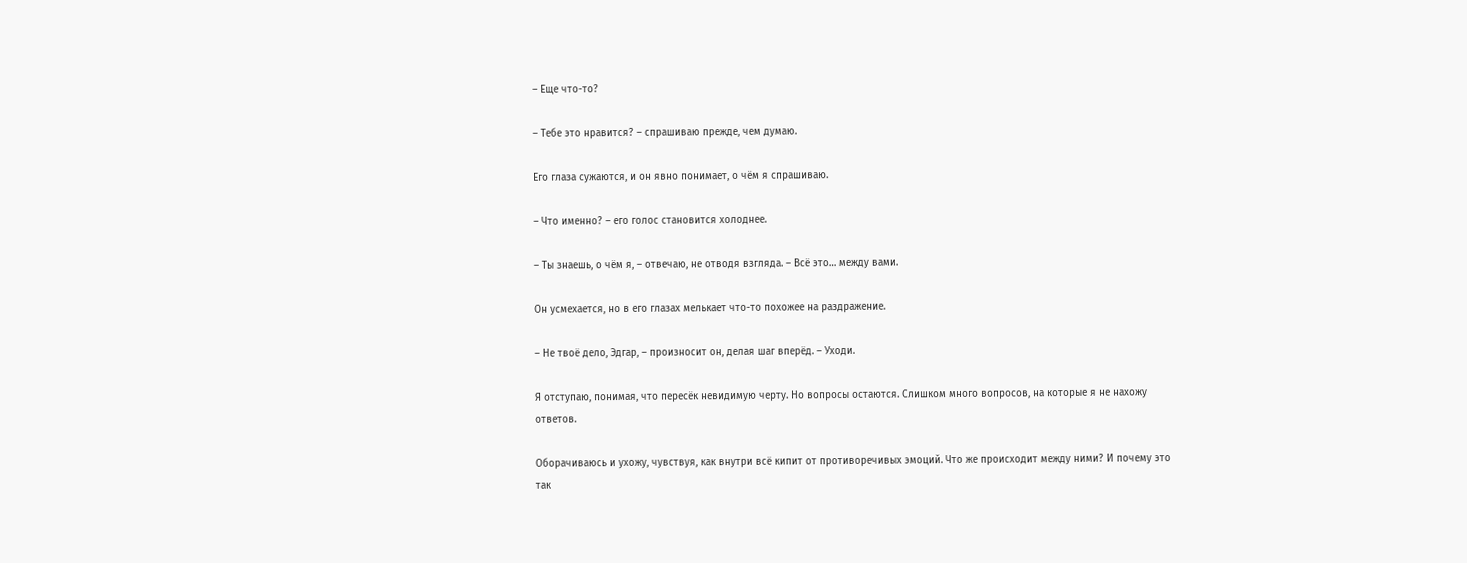– Еще что-то?

– Тебе это нравится? – спрашиваю прежде, чем думаю.

Его глаза сужаются, и он явно понимает, о чём я спрашиваю.

– Что именно? – его голос становится холоднее.

– Ты знаешь, о чём я, – отвечаю, не отводя взгляда. – Всё это… между вами.

Он усмехается, но в его глазах мелькает что-то похожее на раздражение.

– Не твоё дело, Эдгар, – произносит он, делая шаг вперёд. – Уходи.

Я отступаю, понимая, что пересёк невидимую черту. Но вопросы остаются. Слишком много вопросов, на которые я не нахожу ответов.

Оборачиваюсь и ухожу, чувствуя, как внутри всё кипит от противоречивых эмоций. Что же происходит между ними? И почему это так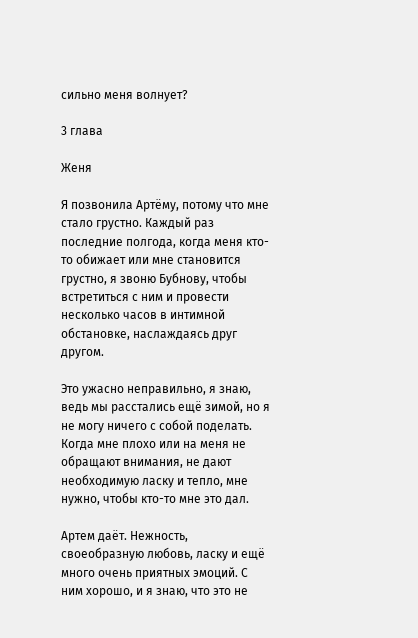сильно меня волнует?

3 глава

Женя

Я позвонила Артёму, потому что мне стало грустно. Каждый раз последние полгода, когда меня кто-то обижает или мне становится грустно, я звоню Бубнову, чтобы встретиться с ним и провести несколько часов в интимной обстановке, наслаждаясь друг другом.

Это ужасно неправильно, я знаю, ведь мы расстались ещё зимой, но я не могу ничего с собой поделать. Когда мне плохо или на меня не обращают внимания, не дают необходимую ласку и тепло, мне нужно, чтобы кто-то мне это дал.

Артем даёт. Нежность, своеобразную любовь, ласку и ещё много очень приятных эмоций. С ним хорошо, и я знаю, что это не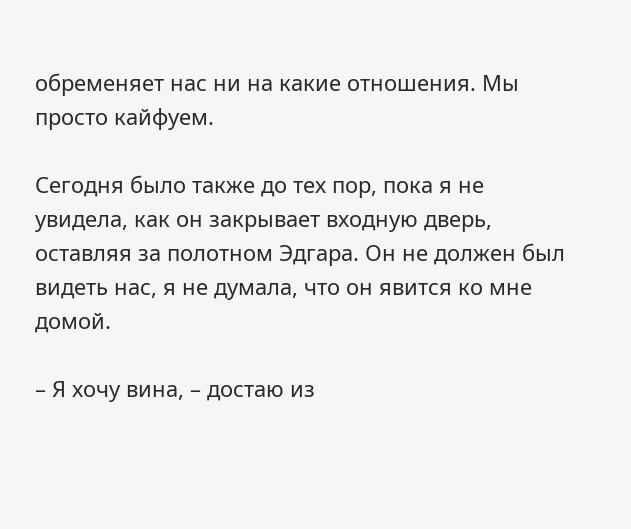обременяет нас ни на какие отношения. Мы просто кайфуем.

Сегодня было также до тех пор, пока я не увидела, как он закрывает входную дверь, оставляя за полотном Эдгара. Он не должен был видеть нас, я не думала, что он явится ко мне домой.

– Я хочу вина, – достаю из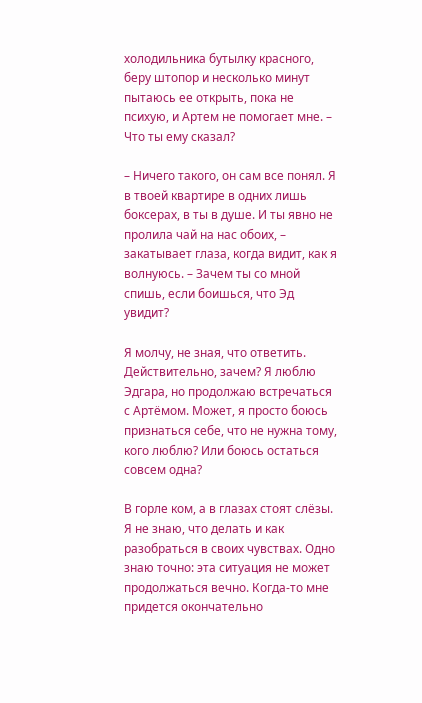холодильника бутылку красного, беру штопор и несколько минут пытаюсь ее открыть, пока не психую, и Артем не помогает мне. – Что ты ему сказал?

– Ничего такого, он сам все понял. Я в твоей квартире в одних лишь боксерах, в ты в душе. И ты явно не пролила чай на нас обоих, – закатывает глаза, когда видит, как я волнуюсь. – Зачем ты со мной спишь, если боишься, что Эд увидит?

Я молчу, не зная, что ответить. Действительно, зачем? Я люблю Эдгара, но продолжаю встречаться с Артёмом. Может, я просто боюсь признаться себе, что не нужна тому, кого люблю? Или боюсь остаться совсем одна?

В горле ком, а в глазах стоят слёзы. Я не знаю, что делать и как разобраться в своих чувствах. Одно знаю точно: эта ситуация не может продолжаться вечно. Когда-то мне придется окончательно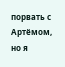порвать с Артёмом, но я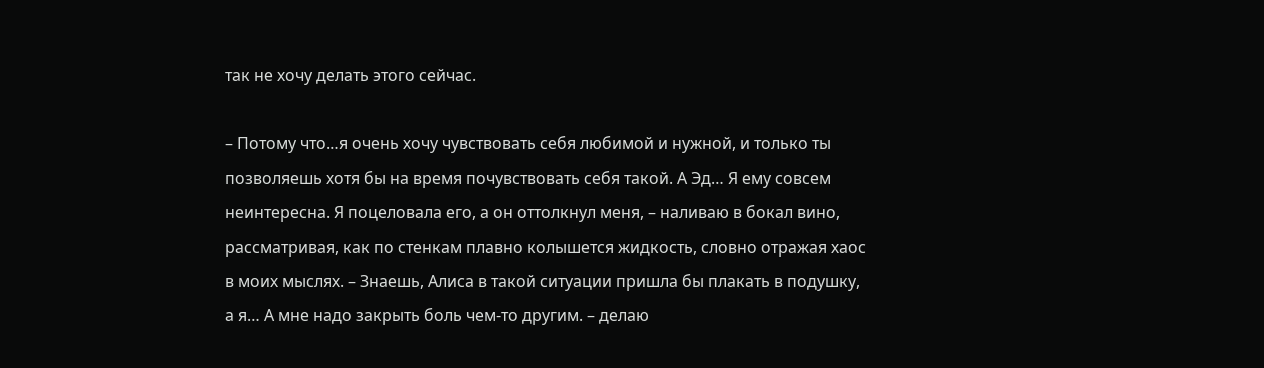так не хочу делать этого сейчас.

– Потому что…я очень хочу чувствовать себя любимой и нужной, и только ты позволяешь хотя бы на время почувствовать себя такой. А Эд… Я ему совсем неинтересна. Я поцеловала его, а он оттолкнул меня, – наливаю в бокал вино, рассматривая, как по стенкам плавно колышется жидкость, словно отражая хаос в моих мыслях. – Знаешь, Алиса в такой ситуации пришла бы плакать в подушку, а я… А мне надо закрыть боль чем-то другим. – делаю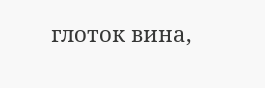глоток вина,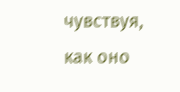чувствуя, как оно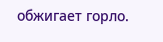обжигает горло.